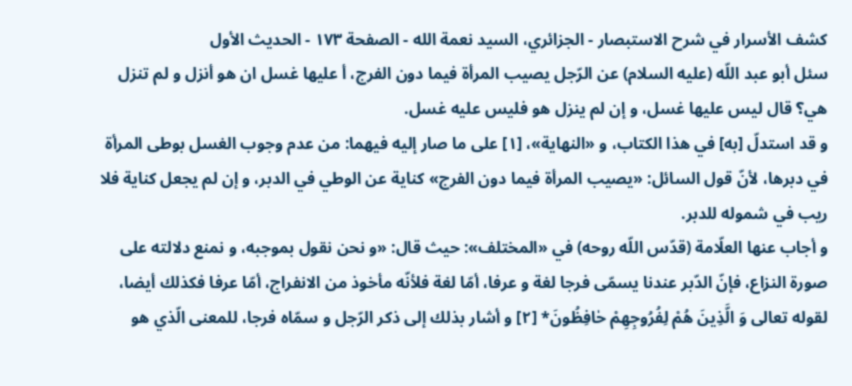كشف الأسرار في شرح الاستبصار - الجزائري، السيد نعمة الله - الصفحة ١٧٣ - الحديث الأول
سئل أبو عبد اللّه (عليه السلام) عن الرّجل يصيب المرأة فيما دون الفرج، أ عليها غسل ان هو أنزل و لم تنزل هي؟ قال ليس عليها غسل، و إن لم ينزل هو فليس عليه غسل.
و قد استدلّ [به] في هذا الكتاب، و «النهاية»، [١] على ما صار إليه فيهما: من عدم وجوب الغسل بوطى المرأة في دبرها، لأنّ قول السائل: «يصيب المرأة فيما دون الفرج» كناية عن الوطي في الدبر، و إن لم يجعل كناية فلا ريب في شموله للدبر.
و أجاب عنها العلّامة (قدّس اللّه روحه) في «المختلف»: حيث قال: «و نحن نقول بموجبه، و نمنع دلالته على صورة النزاع، فإنّ الدّبر عندنا يسمّى فرجا لغة و عرفا، أمّا لغة فلأنّه مأخوذ من الانفراج، أمّا عرفا فكذلك أيضا، لقوله تعالى وَ الَّذِينَ هُمْ لِفُرُوجِهِمْ حٰافِظُونَ* [٢] و أشار بذلك إلى ذكر الرّجل و سمّاه فرجا، للمعنى الّذي هو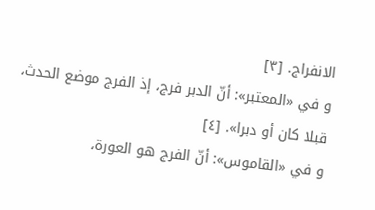الانفراج. [٣]
و في «المعتبر»: أنّ الدبر فرج، إذ الفرج موضع الحدث، قبلا كان أو دبرا». [٤]
و في «القاموس»: أنّ الفرج هو العورة،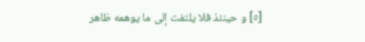[٥] و حينئذ فلا يلتفت إلى ما يوهمه ظاهر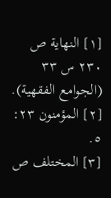[١] النهاية ص ٢٣٠ س ٣٣ (الجوامع الفقهية).
[٢] المؤمنون ٢٣: ٥.
[٣] المختلف ص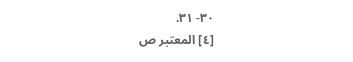٣٠- ٣١.
[٤] المعتبر ص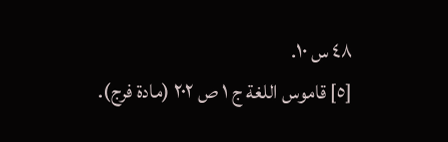٤٨ س ١٠.
[٥] قاموس اللغة ج ١ ص ٢٠٢ (مادة فرج).